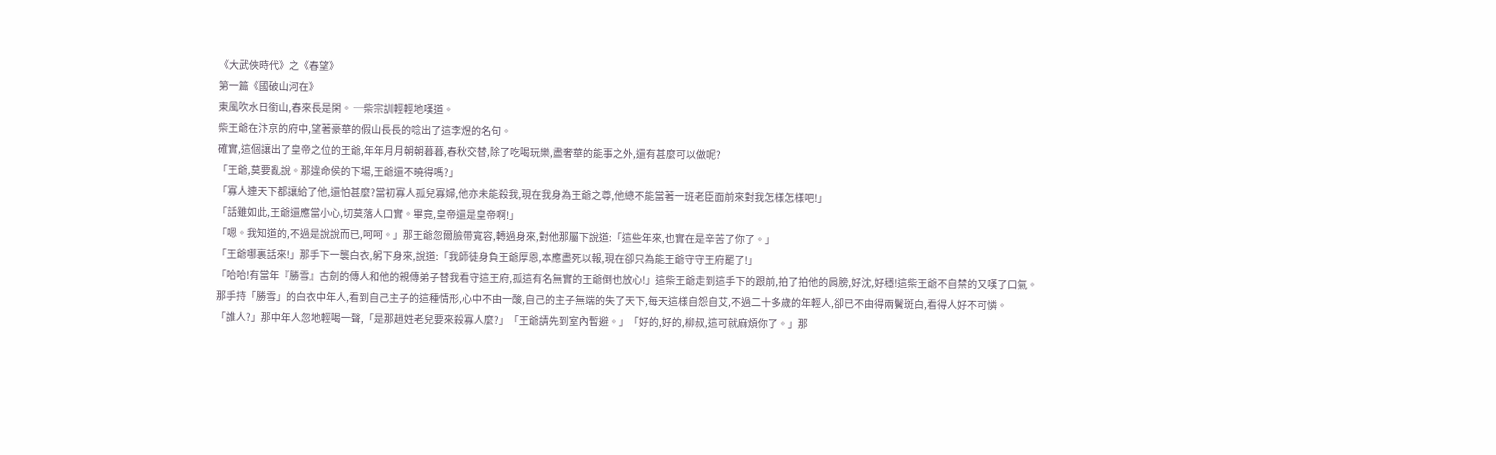《大武俠時代》之《春望》
第一篇《國破山河在》
東風吹水日銜山,春來長是閑。 ─柴宗訓輕輕地嘆道。
柴王爺在汴京的府中,望著豪華的假山長長的唸出了這李煜的名句。
確實,這個讓出了皇帝之位的王爺,年年月月朝朝暮暮,春秋交替,除了吃喝玩樂,盡奢華的能事之外,還有甚麼可以做呢?
「王爺,莫要亂說。那違命侯的下場,王爺還不曉得嗎?」
「寡人連天下都讓給了他,還怕甚麼?當初寡人孤兒寡婦,他亦未能殺我,現在我身為王爺之尊,他總不能當著一班老臣面前來對我怎樣怎樣吧!」
「話雖如此,王爺還應當小心,切莫落人口實。畢竟,皇帝還是皇帝啊!」
「嗯。我知道的,不過是說說而已,呵呵。」那王爺忽爾臉帶寬容,轉過身來,對他那屬下說道:「這些年來,也實在是辛苦了你了。」
「王爺哪裏話來!」那手下一襲白衣,躬下身來,說道:「我師徒身負王爺厚恩,本應盡死以報,現在卻只為能王爺守守王府罷了!」
「哈哈!有當年『勝雪』古劍的傳人和他的親傳弟子替我看守這王府,孤這有名無實的王爺倒也放心!」這柴王爺走到這手下的跟前,拍了拍他的肩膀,好沈,好穩!這柴王爺不自禁的又嘆了口氣。
那手持「勝雪」的白衣中年人,看到自己主子的這種情形,心中不由一酸,自己的主子無端的失了天下,每天這樣自怨自艾,不過二十多歲的年輕人,卻已不由得兩鬢斑白,看得人好不可憐。
「誰人?」那中年人忽地輕喝一聲,「是那趙姓老兒要來殺寡人麼?」「王爺請先到室內暫避。」「好的,好的,柳叔,這可就麻煩你了。」那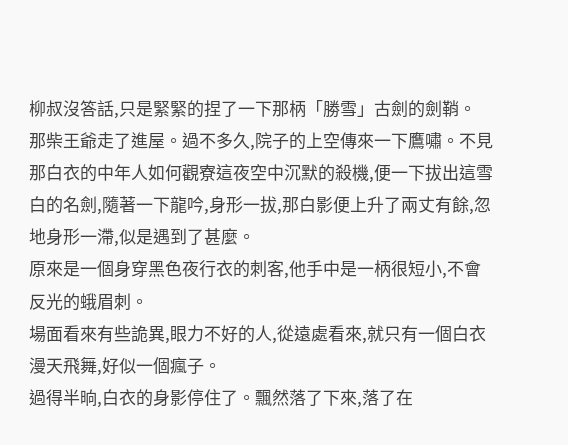柳叔沒答話,只是緊緊的捏了一下那柄「勝雪」古劍的劍鞘。
那柴王爺走了進屋。過不多久,院子的上空傳來一下鷹嘯。不見那白衣的中年人如何觀寮這夜空中沉默的殺機,便一下拔出這雪白的名劍,隨著一下龍吟,身形一拔,那白影便上升了兩丈有餘,忽地身形一滯,似是遇到了甚麼。
原來是一個身穿黑色夜行衣的刺客,他手中是一柄很短小,不會反光的蛾眉刺。
場面看來有些詭異,眼力不好的人,從遠處看來,就只有一個白衣漫天飛舞,好似一個瘋子。
過得半晌,白衣的身影停住了。飄然落了下來,落了在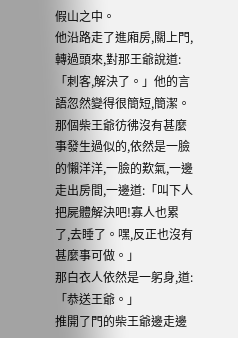假山之中。
他沿路走了進廂房,關上門,轉過頭來,對那王爺說道:「刺客,解決了。」他的言語忽然變得很簡短,簡潔。
那個柴王爺彷彿沒有甚麼事發生過似的,依然是一臉的懶洋洋,一臉的歎氣,一邊走出房間,一邊道:「叫下人把屍體解決吧!寡人也累了,去睡了。嘿,反正也沒有甚麼事可做。」
那白衣人依然是一躬身,道:「恭送王爺。」
推開了門的柴王爺邊走邊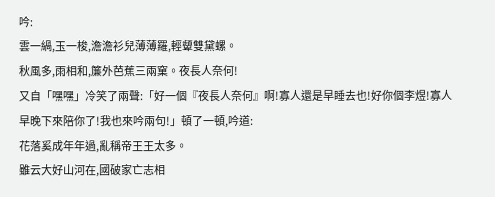吟:
雲一緺,玉一梭,澹澹衫兒薄薄羅,輕顰雙黛螺。
秋風多,雨相和,簾外芭蕉三兩窠。夜長人奈何!
又自「嘿嘿」冷笑了兩聲:「好一個『夜長人奈何』啊!寡人還是早睡去也!好你個李煜!寡人早晚下來陪你了!我也來吟兩句!」頓了一頓,吟道:
花落奚成年年過,亂稱帝王王太多。
雖云大好山河在,國破家亡志相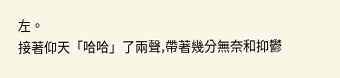左。
接著仰天「哈哈」了兩聲,帶著幾分無奈和抑鬱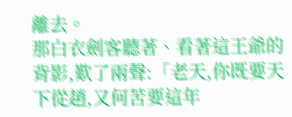離去。
那白衣劍客聽著、看著這王爺的背影,歎了兩聲:「老天,你既要天下從趙,又何苦要這年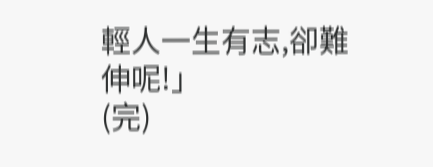輕人一生有志,卻難伸呢!」
(完)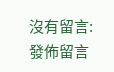沒有留言:
發佈留言